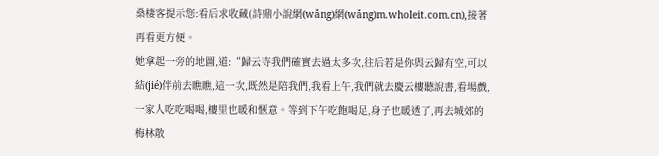燊棲客提示您:看后求收藏(詩鼎小說網(wǎng)網(wǎng)m.wholeit.com.cn),接著再看更方便。
她拿起一旁的地圖,道:“歸云寺我們確實去過太多次,往后若是你與云歸有空,可以結(jié)伴前去瞧瞧,這一次,既然是陪我們,我看上午,我們就去慶云樓聽說書,看場戲,一家人吃吃喝喝,樓里也暖和愜意。等到下午吃飽喝足,身子也暖透了,再去城郊的梅林散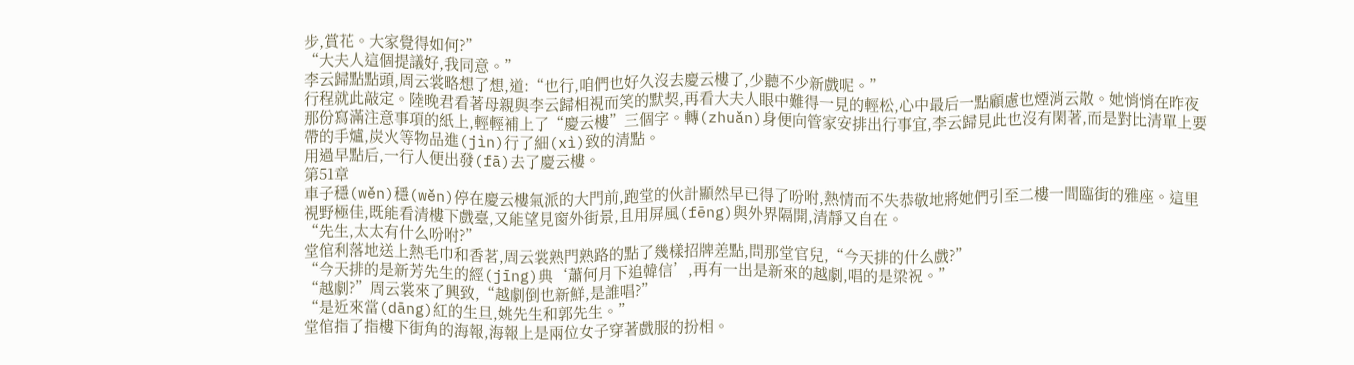步,賞花。大家覺得如何?”
“大夫人這個提議好,我同意。”
李云歸點點頭,周云裳略想了想,道:“也行,咱們也好久沒去慶云樓了,少聽不少新戲呢。”
行程就此敲定。陸晚君看著母親與李云歸相視而笑的默契,再看大夫人眼中難得一見的輕松,心中最后一點顧慮也煙消云散。她悄悄在昨夜那份寫滿注意事項的紙上,輕輕補上了“慶云樓”三個字。轉(zhuǎn)身便向管家安排出行事宜,李云歸見此也沒有閑著,而是對比清單上要帶的手爐,炭火等物品進(jìn)行了細(xì)致的清點。
用過早點后,一行人便出發(fā)去了慶云樓。
第51章
車子穩(wěn)穩(wěn)停在慶云樓氣派的大門前,跑堂的伙計顯然早已得了吩咐,熱情而不失恭敬地將她們引至二樓一間臨街的雅座。這里視野極佳,既能看清樓下戲臺,又能望見窗外街景,且用屏風(fēng)與外界隔開,清靜又自在。
“先生,太太有什么吩咐?”
堂倌利落地送上熱毛巾和香茗,周云裳熟門熟路的點了幾樣招牌差點,問那堂官兒,“今天排的什么戲?”
“今天排的是新芳先生的經(jīng)典‘蕭何月下追韓信’,再有一出是新來的越劇,唱的是梁祝。”
“越劇?”周云裳來了興致,“越劇倒也新鮮,是誰唱?”
“是近來當(dāng)紅的生旦,姚先生和郭先生。”
堂倌指了指樓下街角的海報,海報上是兩位女子穿著戲服的扮相。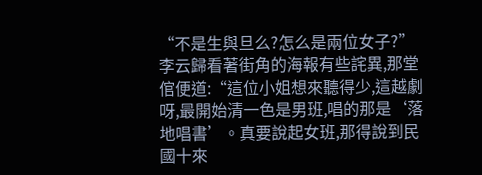“不是生與旦么?怎么是兩位女子?”
李云歸看著街角的海報有些詫異,那堂倌便道:“這位小姐想來聽得少,這越劇呀,最開始清一色是男班,唱的那是‘落地唱書’。真要說起女班,那得說到民國十來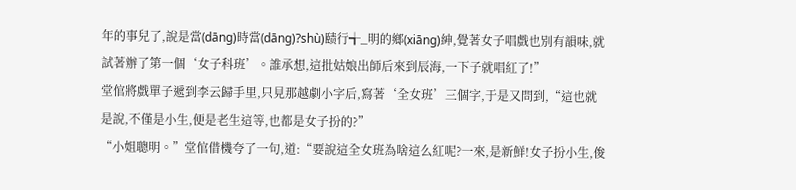年的事兒了,說是當(dāng)時當(dāng)?shù)赜行╅_明的鄉(xiāng)紳,覺著女子唱戲也別有韻味,就試著辦了第一個‘女子科班’。誰承想,這批姑娘出師后來到辰海,一下子就唱紅了!”
堂倌將戲單子遞到李云歸手里,只見那越劇小字后,寫著‘全女班’三個字,于是又問到,“這也就是說,不僅是小生,便是老生這等,也都是女子扮的?”
“小姐聰明。”堂倌借機夸了一句,道:“要說這全女班為啥這么紅呢?一來,是新鮮!女子扮小生,俊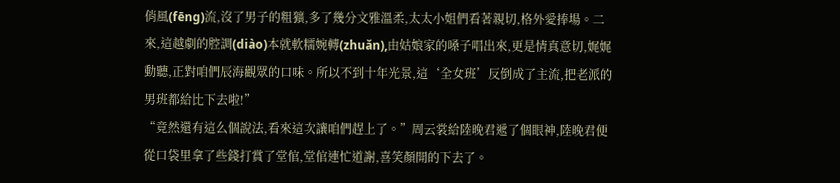俏風(fēng)流,沒了男子的粗獷,多了幾分文雅溫柔,太太小姐們看著親切,格外愛捧場。二來,這越劇的腔調(diào)本就軟糯婉轉(zhuǎn),由姑娘家的嗓子唱出來,更是情真意切,娓娓動聽,正對咱們辰海觀眾的口味。所以不到十年光景,這‘全女班’反倒成了主流,把老派的男班都給比下去啦!”
“竟然還有這么個說法,看來這次讓咱們趕上了。”周云裳給陸晚君遞了個眼神,陸晚君便從口袋里拿了些錢打賞了堂倌,堂倌連忙道謝,喜笑顏開的下去了。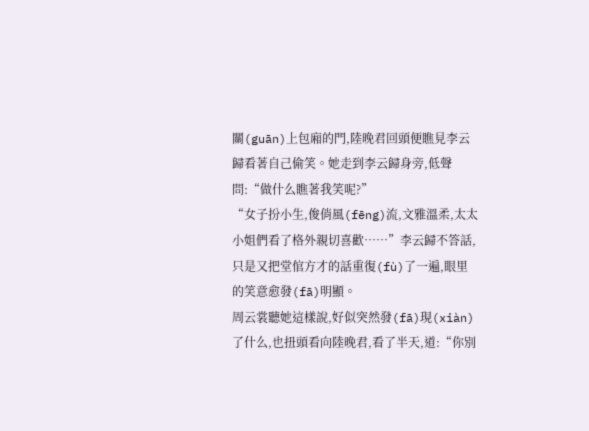關(guān)上包廂的門,陸晚君回頭便瞧見李云歸看著自己偷笑。她走到李云歸身旁,低聲問:“做什么瞧著我笑呢?”
“女子扮小生,俊俏風(fēng)流,文雅溫柔,太太小姐們看了格外親切喜歡……”李云歸不答話,只是又把堂倌方才的話重復(fù)了一遍,眼里的笑意愈發(fā)明顯。
周云裳聽她這樣說,好似突然發(fā)現(xiàn)了什么,也扭頭看向陸晚君,看了半天,道:“你別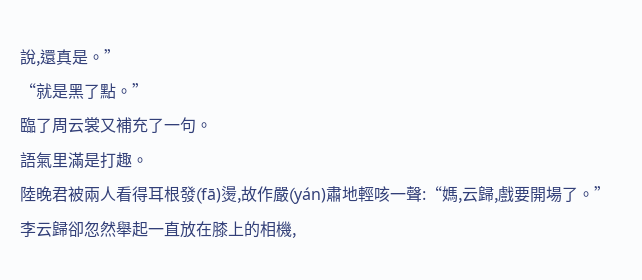說,還真是。”
“就是黑了點。”
臨了周云裳又補充了一句。
語氣里滿是打趣。
陸晚君被兩人看得耳根發(fā)燙,故作嚴(yán)肅地輕咳一聲:“媽,云歸,戲要開場了。”
李云歸卻忽然舉起一直放在膝上的相機,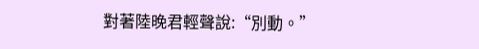對著陸晚君輕聲說:“別動。”